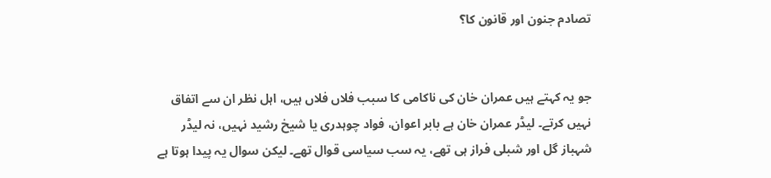تصادم جنون اور قانون کا؟


جو یہ کہتے ہیں عمران خان کی ناکامی کا سبب فلاں فلاں ہیں، اہل نظر ان سے اتفاق نہیں کرتے۔ لیڈر عمران خان ہے بابر اعوان، فواد چوہدری یا شیخ رشید نہیں، نہ لیڈر شہباز گل اور شبلی فراز ہی تھے، یہ سب سیاسی قوال تھے۔ لیکن سوال یہ پیدا ہوتا ہے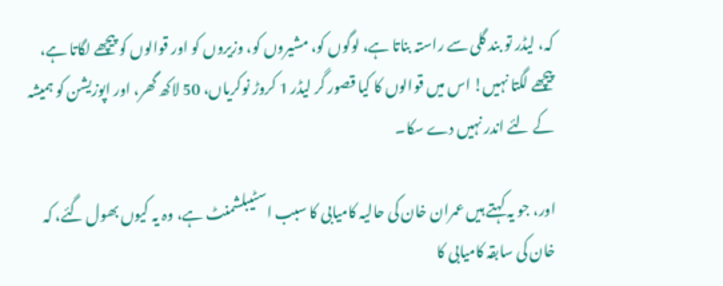کہ، لیڈر تو بند گلی سے راستہ بناتا ہے، لوگوں کو، مشیروں کو، وزیروں کو اور قوالوں کو پیچھے لگاتا ہے، پیچھے لگتا نہیں! اس میں قوالوں کا کیا قصور گر لیڈر 1 کروڑ نوکریاں، 50 لاکھ گھر، اور اپوزیشن کو ہمیشہ کے لئے اندر نہیں دے سکا۔

اور، جو یہ کہتے ہیں عمران خان کی حالیہ کامیابی کا سبب اسٹیبلشمنٹ ہے، وہ یہ کیوں بھول گئے، کہ خان کی سابقہ کامیابی کا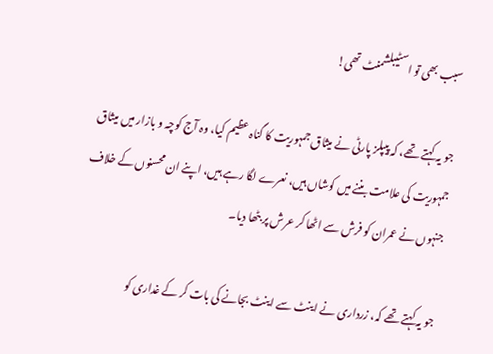سبب بھی تو اسٹیبلشمنٹ تھی!

جو یہ کہتے تھے، کہ پیپلز پارٹی نے میثاق جمہوریت کا گناہ عظیم کیا، وہ آج کوچہ و بازار میں میثاق جمہوریت کی علامت بننے میں کوشاں ہیں، نعرے لگا رہے ہیں، اپنے ان محسنوں کے خلاف جنہوں نے عمران کو فرش سے اٹھا کر عرش پر بٹھا دیا۔

جو یہ کہتے تھے کہ، زرداری نے اینٹ سے اینٹ بجانے کی بات کر کے غداری کو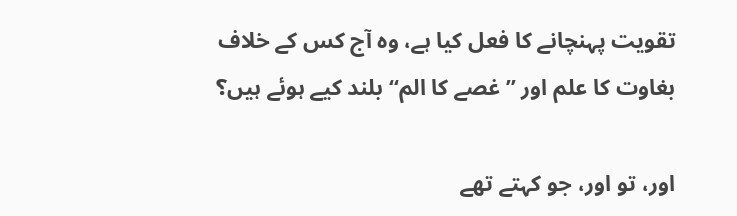تقویت پہنچانے کا فعل کیا ہے، وہ آج کس کے خلاف بغاوت کا علم اور ”غصے کا الم“ بلند کیے ہوئے ہیں؟

اور، تو اور، جو کہتے تھے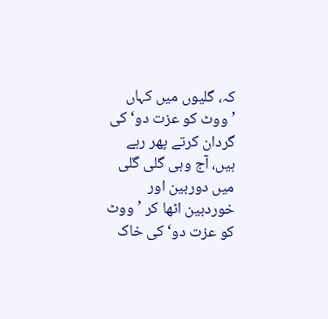کہ، گلیوں میں کہاں ’ووٹ کو عزت دو‘ کی گردان کرتے پھر رہے ہیں، آج وہی گلی گلی میں دوربین اور خوردبین اٹھا کر ’ووٹ کو عزت دو‘ کی خاک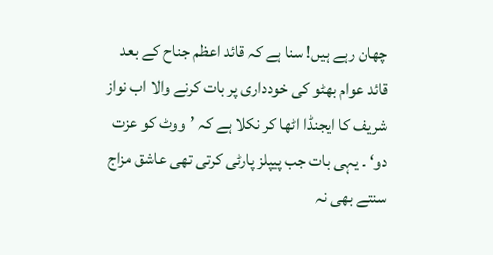چھان رہے ہیں! سنا ہے کہ قائد اعظم جناح کے بعد قائد عوام بھٹو کی خودداری پر بات کرنے والا اب نواز شریف کا ایجنڈا اٹھا کر نکلا ہے کہ ’ووٹ کو عزت دو‘ ۔ یہی بات جب پیپلز پارٹی کرتی تھی عاشق مزاج سنتے بھی نہ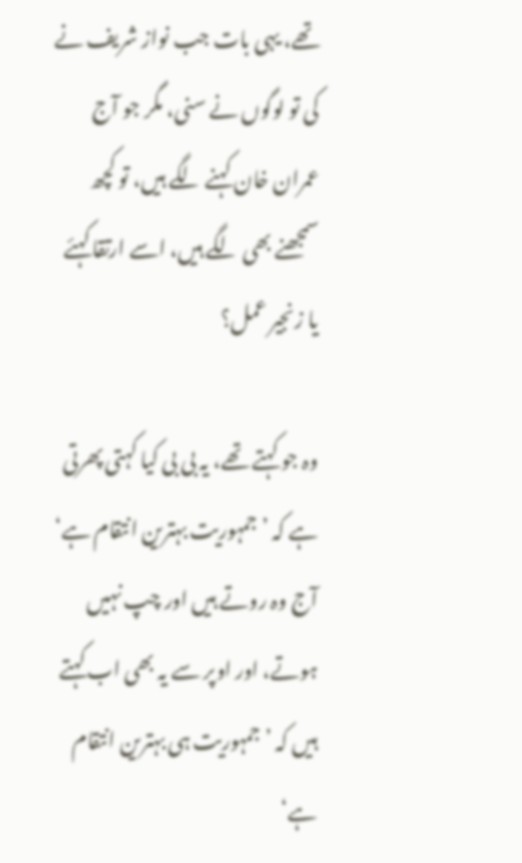تھے، یہی بات جب نواز شریف نے کی تو لوگوں نے سنی، مگر جو آج عمران خان کہنے لگے ہیں، تو کچھ سمجھنے بھی لگے ہیں، اسے ارتقا کہئے یا زنجیر عمل؟

وہ جو کہتے تھے، یہ بی بی کیا کہتی پھرتی ہے کہ ’جمہوریت بہترین انتقام ہے‘ آج وہ روتے ہیں اور چپ نہیں ہوتے، اور اوپر سے یہ بھی اب کہتے ہیں کہ ’جمہوریت ہی بہترین انتقام ہے‘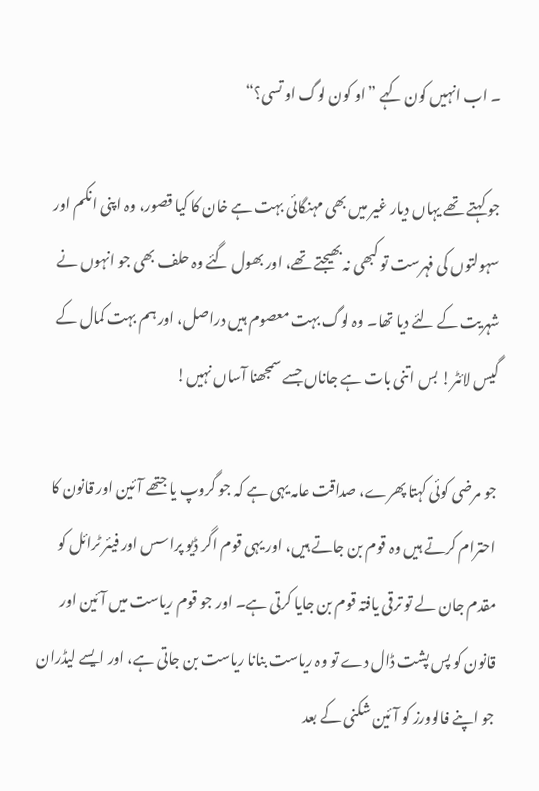۔ اب انہیں کون کہے ”او کون لوگ او تسی؟“

جو کہتے تھے یہاں دیار غیر میں بھی مہنگائی بہت ہے خان کا کیا قصور، وہ اپنی انکم اور سہولتوں کی فہرست تو کبھی نہ بھیجتے تھے، اور بھول گئے وہ حلف بھی جو انہوں نے شہریت کے لئے دیا تھا۔ وہ لوگ بہت معصوم ہیں دراصل، اور ہم بہت کمال کے گیس لائٹر! بس اتنی بات ہے جاناں جسے سمجھنا آساں نہیں!

جو مرضی کوئی کہتا پھرے، صداقت عامہ یہی ہے کہ جو گروپ یا جتھے آئین اور قانون کا احترام کرتے ہیں وہ قوم بن جاتے ہیں، اور یہی قوم اگر ڈیو پراسس اور فیئر ٹرائل کو مقدم جان لے تو ترقی یافتہ قوم بن جایا کرتی ہے۔ اور جو قوم ریاست میں آئین اور قانون کو پس پشت ڈال دے تو وہ ریاست بنانا ریاست بن جاتی ہے، اور ایسے لیڈران جو اپنے فالوورز کو آئین شکنی کے بعد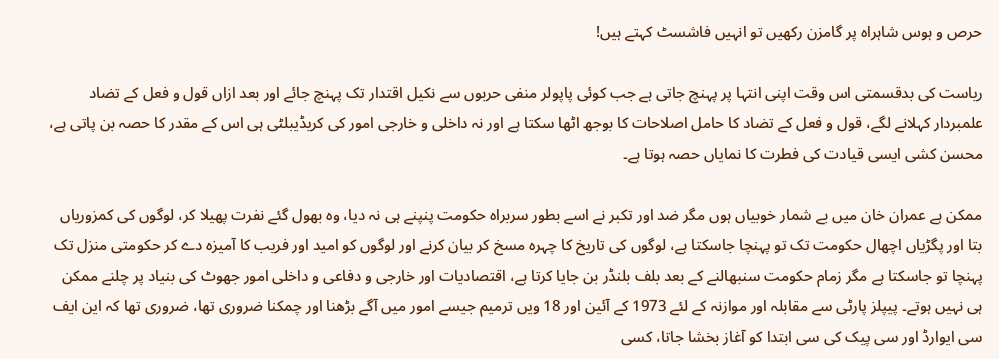حرص و ہوس شاہراہ پر گامزن رکھیں تو انہیں فاشسٹ کہتے ہیں!

ریاست کی بدقسمتی اس وقت اپنی انتہا پر پہنچ جاتی ہے جب کوئی پاپولر منفی حربوں سے نکیل اقتدار تک پہنچ جائے اور بعد ازاں قول و فعل کے تضاد علمبردار کہلانے لگے، قول و فعل کے تضاد کا حامل اصلاحات کا بوجھ اٹھا سکتا ہے اور نہ داخلی و خارجی امور کی کریڈیبلٹی ہی اس کے مقدر کا حصہ بن پاتی ہے، محسن کشی ایسی قیادت کی فطرت کا نمایاں حصہ ہوتا ہے۔

ممکن ہے عمران خان میں بے شمار خوبیاں ہوں مگر ضد اور تکبر نے اسے بطور سربراہ حکومت پنپنے ہی نہ دیا، وہ بھول گئے نفرت پھیلا کر، لوگوں کی کمزوریاں بتا اور پگڑیاں اچھال حکومت تک تو پہنچا جاسکتا ہے، لوگوں کی تاریخ کا چہرہ مسخ کر بیان کرنے اور لوگوں کو امید اور فریب کا آمیزہ دے کر حکومتی منزل تک پہنچا تو جاسکتا ہے مگر زمام حکومت سنبھالنے کے بعد بلف بلنڈر بن جایا کرتا ہے، اقتصادیات اور خارجی و دفاعی و داخلی امور جھوٹ کی بنیاد پر چلنے ممکن ہی نہیں ہوتے۔ پیپلز پارٹی سے مقابلہ اور موازنہ کے لئے 1973 کے آئین اور 18 ویں ترمیم جیسے امور میں آگے بڑھنا اور چمکنا ضروری تھا، ضروری تھا کہ این ایف سی ایوارڈ اور سی پیک کی سی ابتدا کو آغاز بخشا جاتا، کسی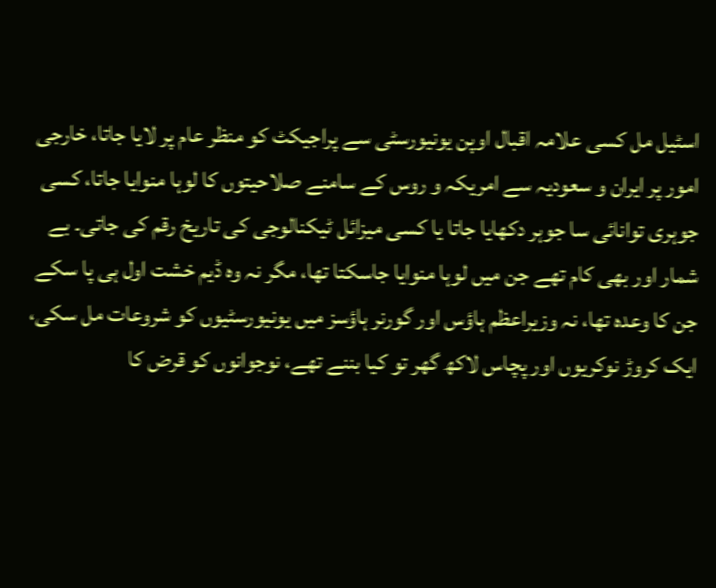اسٹیل مل کسی علامہ اقبال اوپن یونیورسٹی سے پراجیکٹ کو منظر عام پر لایا جاتا، خارجی امور پر ایران و سعودیہ سے امریکہ و روس کے سامنے صلاحیتوں کا لوہا منوایا جاتا، کسی جوہری توانائی سا جوہر دکھایا جاتا یا کسی میزائل ٹیکنالوجی کی تاریخ رقم کی جاتی۔ بے شمار اور بھی کام تھے جن میں لوہا منوایا جاسکتا تھا، مگر نہ وہ ڈیم خشت اول ہی پا سکے جن کا وعدہ تھا، نہ وزیراعظم ہاؤس اور گورنر ہاؤسز میں یونیورسٹیوں کو شروعات مل سکی، ایک کروڑ نوکریوں اور پچاس لاکھ گھر تو کیا بننے تھے، نوجوانوں کو قرض کا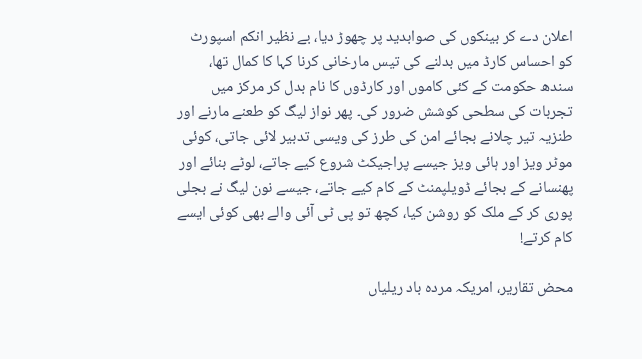اعلان دے کر بینکوں کی صوابدید پر چھوڑ دیا، بے نظیر انکم اسپورٹ کو احساس کارڈ میں بدلنے کی تیس مارخانی کرنا کہا کا کمال تھا، سندھ حکومت کے کئی کاموں اور کارڈوں کا نام بدل کر مرکز میں تجربات کی سطحی کوشش ضرور کی۔ پھر نواز لیگ کو طعنے مارنے اور طنزیہ تیر چلانے بجائے امن کی طرز کی ویسی تدبیر لائی جاتی، کوئی موٹر ویز اور ہائی ویز جیسے پراجیکٹ شروع کیے جاتے، لوٹے بنائے اور پھنسانے کے بجائے ڈویلپمنٹ کے کام کیے جاتے، جیسے نون لیگ نے بجلی پوری کر کے ملک کو روشن کیا، کچھ تو پی ٹی آئی والے بھی کوئی ایسے کام کرتے!

محض تقاریر، امریکہ مردہ باد ریلیاں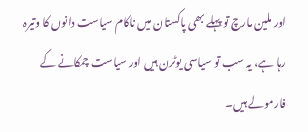اور ملین مارچ تو پہلے بھی پاکستان میں ناکام سیاست دانوں کا وتیرہ رہا ہے، یہ سب تو سیاسی یوٹرن ہیں اور سیاست چمکانے کے فارمولے ہیں۔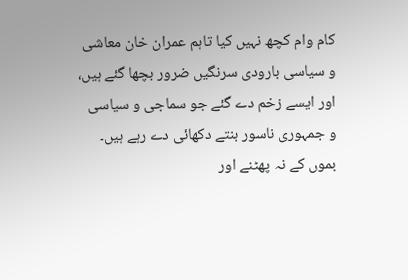کام وام کچھ نہیں کیا تاہم عمران خان معاشی و سیاسی بارودی سرنگیں ضرور بچھا گئے ہیں، اور ایسے زخم دے گئے جو سماجی و سیاسی و جمہوری ناسور بنتے دکھائی دے رہے ہیں۔ بموں کے نہ پھٹنے اور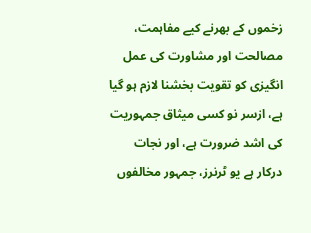زخموں کے بھرنے کیے مفاہمت، مصالحت اور مشاورت کی عمل انگیزی کو تقویت بخشنا لازم ہو گیا ہے، ازسر نو کسی میثاق جمہوریت کی اشد ضرورت ہے، اور نجات درکار ہے یو ٹرنرز، جمہور مخالفوں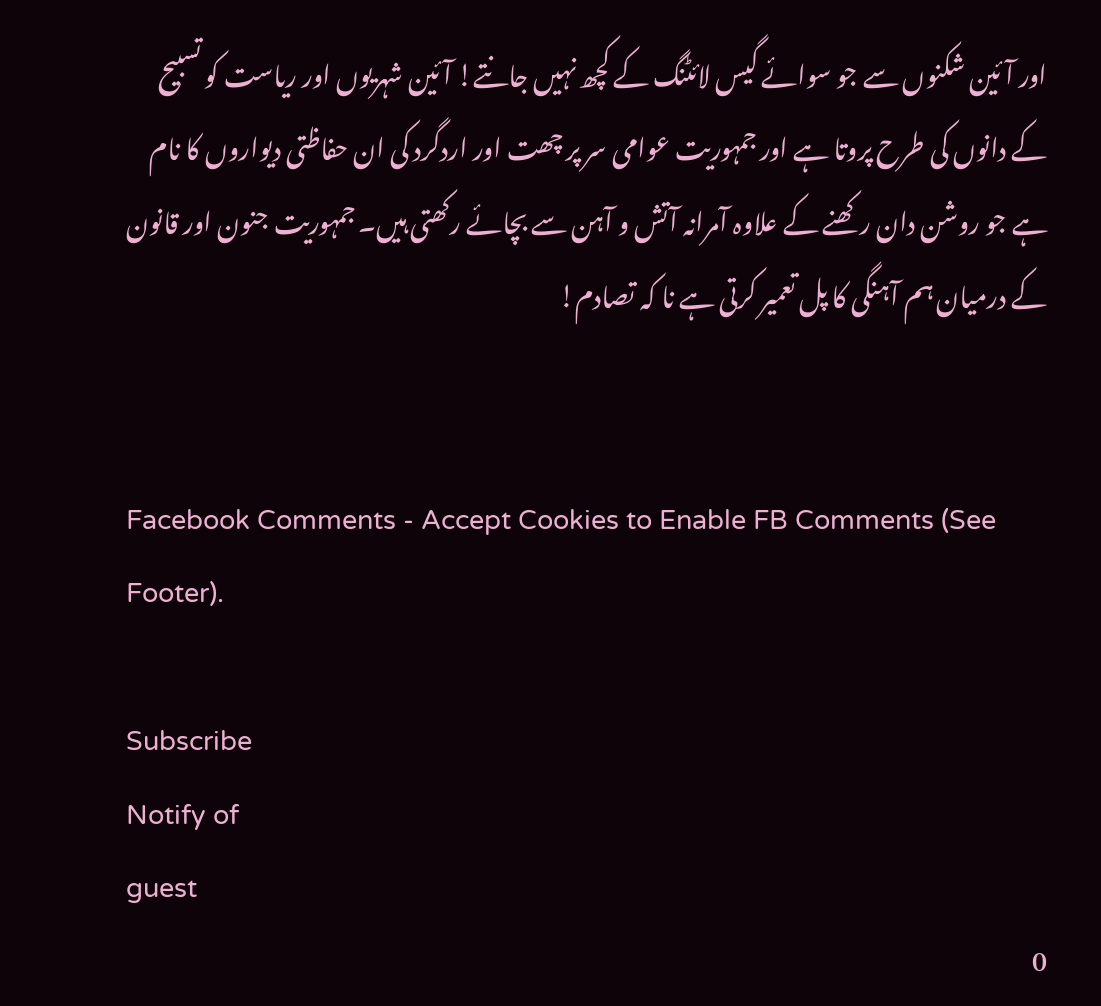اور آئین شکنوں سے جو سوائے گیس لائٹنگ کے کچھ نہیں جانتے! آئین شہریوں اور ریاست کو تسبیح کے دانوں کی طرح پروتا ہے اور جمہوریت عوامی سر پر چھت اور اردگرد کی ان حفاظتی دیواروں کا نام ہے جو روشن دان رکھنے کے علاوہ آمرانہ آتش و آہن سے بچائے رکھتی ہیں۔ جمہوریت جنون اور قانون کے درمیان ہم آہنگی کا پل تعمیر کرتی ہے نا کہ تصادم!


Facebook Comments - Accept Cookies to Enable FB Comments (See Footer).

Subscribe
Notify of
guest
0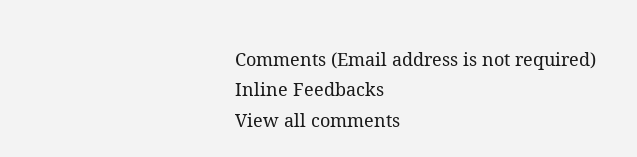Comments (Email address is not required)
Inline Feedbacks
View all comments